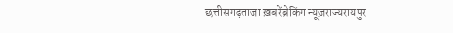छत्तीसगढ़ताजा ख़बरेंब्रेकिंग न्यूज़राज्यरायपुर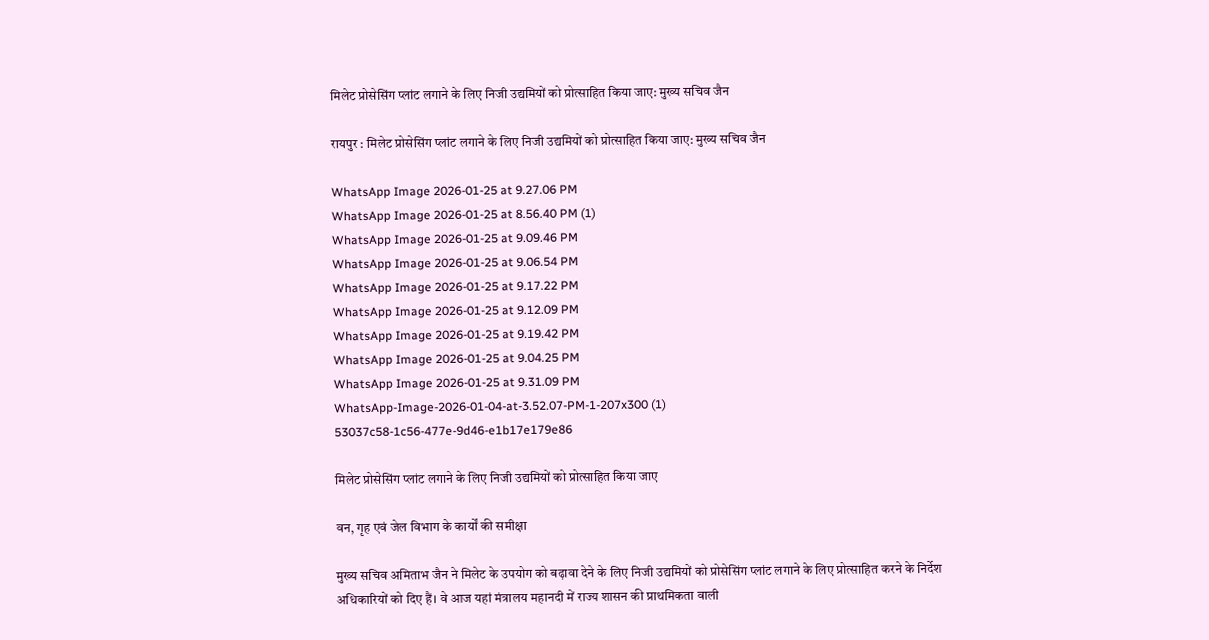मिलेट प्रोसेसिंग प्लांट लगाने के लिए निजी उद्यमियों को प्रोत्साहित किया जाए: मुख्य सचिव जैन

रायपुर : मिलेट प्रोसेसिंग प्लांट लगाने के लिए निजी उद्यमियों को प्रोत्साहित किया जाए: मुख्य सचिव जैन

WhatsApp Image 2026-01-25 at 9.27.06 PM
WhatsApp Image 2026-01-25 at 8.56.40 PM (1)
WhatsApp Image 2026-01-25 at 9.09.46 PM
WhatsApp Image 2026-01-25 at 9.06.54 PM
WhatsApp Image 2026-01-25 at 9.17.22 PM
WhatsApp Image 2026-01-25 at 9.12.09 PM
WhatsApp Image 2026-01-25 at 9.19.42 PM
WhatsApp Image 2026-01-25 at 9.04.25 PM
WhatsApp Image 2026-01-25 at 9.31.09 PM
WhatsApp-Image-2026-01-04-at-3.52.07-PM-1-207x300 (1)
53037c58-1c56-477e-9d46-e1b17e179e86

मिलेट प्रोसेसिंग प्लांट लगाने के लिए निजी उद्यमियों को प्रोत्साहित किया जाए

वन, गृह एवं जेल विभाग के कार्यों की समीक्षा

मुख्य सचिव अमिताभ जैन ने मिलेट के उपयोग को बढ़ावा देने के लिए निजी उद्यमियों को प्रोसेसिंग प्लांट लगाने के लिए प्रोत्साहित करने के निर्देश अधिकारियों को दिए हैं। वे आज यहां मंत्रालय महानदी में राज्य शासन की प्राथमिकता वाली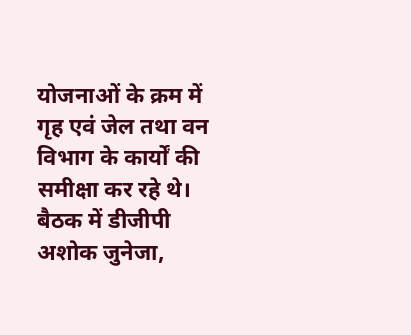योजनाओं के क्रम में गृह एवं जेल तथा वन विभाग के कार्यों की समीक्षा कर रहे थे। बैठक में डीजीपी अशोक जुनेजा,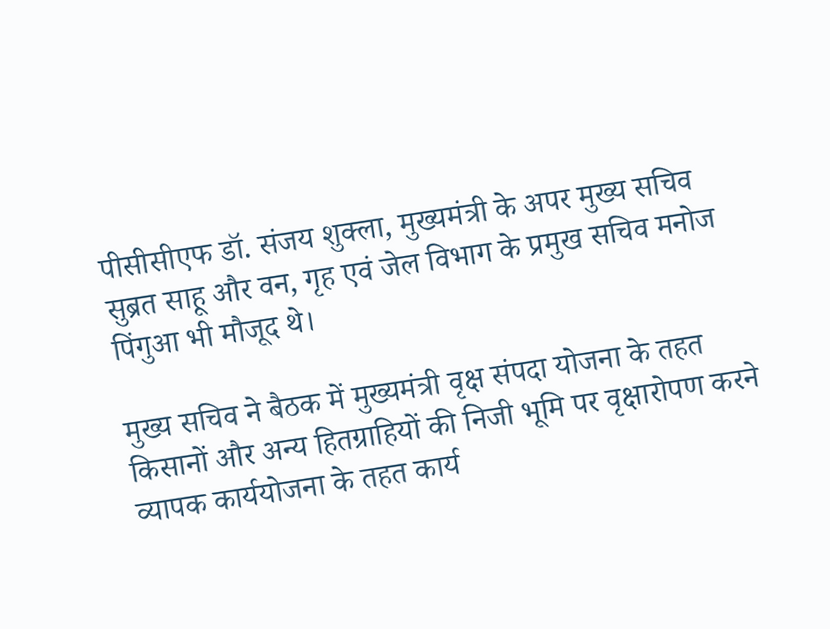पीसीसीएफ डॉ. संजय शुक्ला, मुख्यमंत्री के अपर मुख्य सचिव सुब्रत साहू और वन, गृह एवं जेल विभाग के प्रमुख सचिव मनोज पिंगुआ भी मौजूद थे।

मुख्य सचिव ने बैठक में मुख्यमंत्री वृक्ष संपदा योजना के तहत किसानों और अन्य हितग्राहियों की निजी भूमि पर वृक्षारोपण करने व्यापक कार्ययोजना के तहत कार्य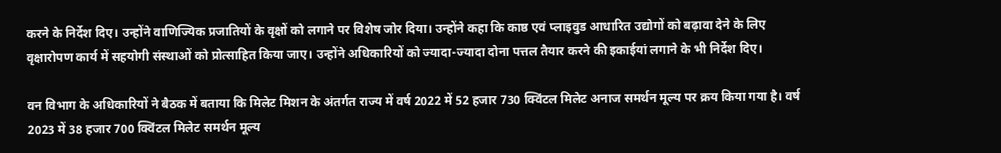करने के निर्देश दिए। उन्होंने वाणिज्यिक प्रजातियों के वृक्षों को लगाने पर विशेष जोर दिया। उन्होंने कहा कि काष्ठ एवं प्लाइवुड आधारित उद्योगों को बढ़ावा देने के लिए वृक्षारोपण कार्य में सहयोगी संस्थाओं को प्रोत्साहित किया जाए। उन्होंने अधिकारियों को ज्यादा-ज्यादा दोना पत्तल तैयार करने की इकाईयां लगाने के भी निर्देश दिए।

वन विभाग के अधिकारियों ने बैठक में बताया कि मिलेट मिशन के अंतर्गत राज्य में वर्ष 2022 में 52 हजार 730 क्विंटल मिलेट अनाज समर्थन मूल्य पर क्रय किया गया है। वर्ष 2023 में 38 हजार 700 क्विंटल मिलेट समर्थन मूल्य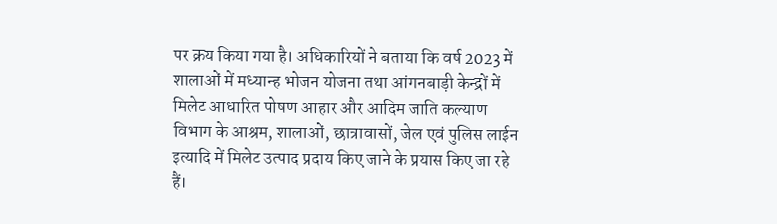पर क्रय किया गया है। अधिकारियों ने बताया कि वर्ष 2023 में शालाओं में मध्यान्ह भोजन योजना तथा आंगनबाड़ी केन्द्रों में मिलेट आधारित पोषण आहार और आदिम जाति कल्याण विभाग के आश्रम, शालाओं, छात्रावासों, जेल एवं पुलिस लाईन इत्यादि में मिलेट उत्पाद प्रदाय किए जाने के प्रयास किए जा रहे हैं।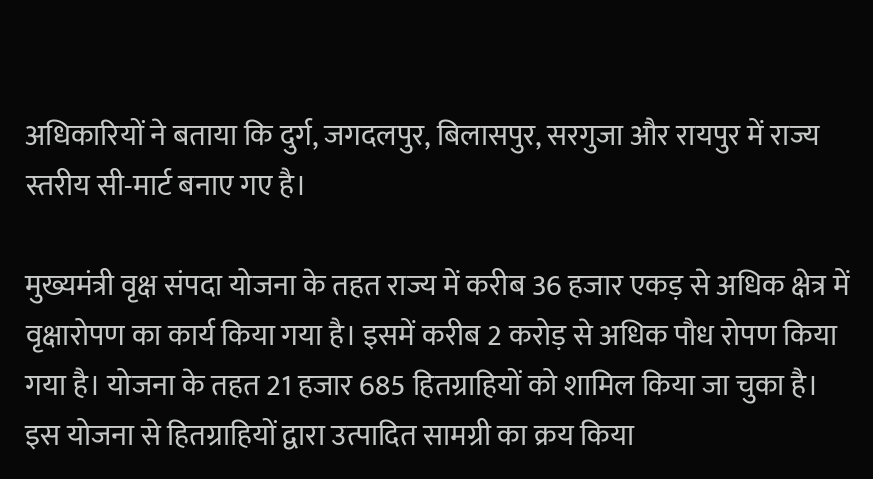अधिकारियों ने बताया कि दुर्ग, जगदलपुर, बिलासपुर, सरगुजा और रायपुर में राज्य स्तरीय सी-मार्ट बनाए गए है।

मुख्यमंत्री वृक्ष संपदा योजना के तहत राज्य में करीब 36 हजार एकड़ से अधिक क्षेत्र में वृक्षारोपण का कार्य किया गया है। इसमें करीब 2 करोड़ से अधिक पौध रोपण किया गया है। योजना के तहत 21 हजार 685 हितग्राहियों को शामिल किया जा चुका है। इस योजना से हितग्राहियों द्वारा उत्पादित सामग्री का क्रय किया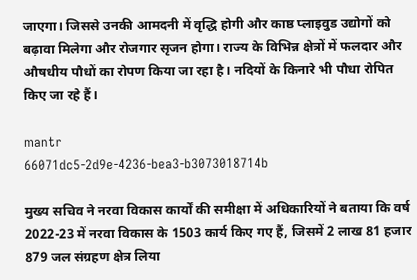जाएगा। जिससे उनकी आमदनी में वृद्धि होगी और काष्ठ प्लाइवुड उद्योगों को बढ़ावा मिलेगा और रोजगार सृजन होगा। राज्य के विभिन्न क्षेत्रों में फलदार और औषधीय पौधों का रोपण किया जा रहा है। नदियों के किनारे भी पौधा रोपित किए जा रहे हैं।

mantr
66071dc5-2d9e-4236-bea3-b3073018714b

मुख्य सचिव ने नरवा विकास कार्यों की समीक्षा में अधिकारियों ने बताया कि वर्ष 2022-23 में नरवा विकास के 1503 कार्य किए गए हैं, जिसमें 2 लाख 81 हजार 879 जल संग्रहण क्षेत्र लिया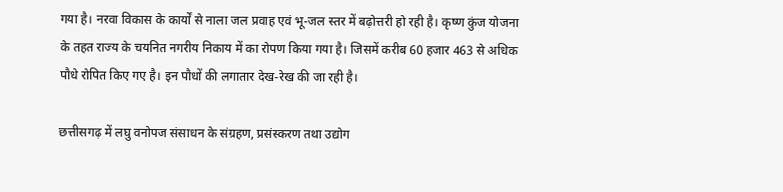गया है। नरवा विकास के कार्यों से नाला जल प्रवाह एवं भू-जल स्तर में बढ़ोत्तरी हो रही है। कृष्ण कुंज योजना के तहत राज्य के चयनित नगरीय निकाय में का रोपण किया गया है। जिसमें करीब 60 हजार 463 से अधिक पौधे रोपित किए गए है। इन पौधों की लगातार देख-रेख की जा रही है।

छत्तीसगढ़ में लघु वनोपज संसाधन के संग्रहण, प्रसंस्करण तथा उद्योग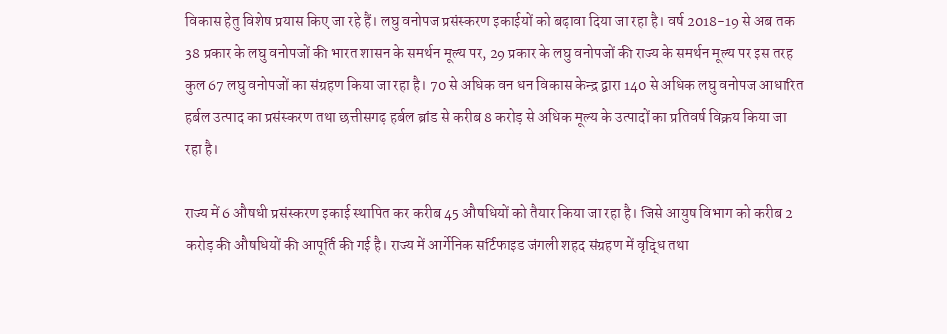विकास हेतु विशेष प्रयास किए जा रहे हैं। लघु वनोपज प्रसंस्करण इकाईयों को बढ़ावा दिया जा रहा है। वर्ष 2018-19 से अब तक 38 प्रकार के लघु वनोपजों की भारत शासन के समर्थन मूल्य पर, 29 प्रकार के लघु वनोपजों की राज्य के समर्थन मूल्य पर इस तरह कुल 67 लघु वनोपजों का संग्रहण किया जा रहा है। 70 से अधिक वन धन विकास केन्द्र द्वारा 140 से अधिक लघु वनोपज आधारित हर्बल उत्पाद का प्रसंस्करण तथा छत्तीसगढ़ हर्बल ब्रांड से करीब 8 करोड़ से अधिक मूल्य के उत्पादों का प्रतिवर्ष विक्रय किया जा रहा है।

राज्य में 6 औषधी प्रसंस्करण इकाई स्थापित कर करीब 45 औषधियों को तैयार किया जा रहा है। जिसे आयुष विभाग को करीब 2 करोड़ की औषधियों की आपूर्ति की गई है। राज्य में आर्गेनिक सर्टिफाइड जंगली शहद संग्रहण में वृद्धि तथा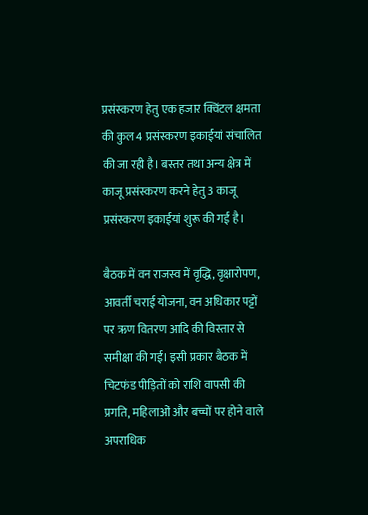प्रसंस्करण हेतु एक हजार क्विंटल क्षमता की कुल 4 प्रसंस्करण इकाईयां संचालित की जा रही है। बस्तर तथा अन्य क्षेत्र में काजू प्रसंस्करण करने हेतु 3 काजू प्रसंस्करण इकाईयां शुरू की गई है।

बैठक में वन राजस्व में वृद्धि, वृक्षारोपण, आवर्ती चराई योजना, वन अधिकार पट्टों पर ऋण वितरण आदि की विस्तार से समीक्षा की गई। इसी प्रकार बैठक में चिटफंड पीड़ितों को राशि वापसी की प्रगति, महिलाओं और बच्चों पर होने वाले अपराधिक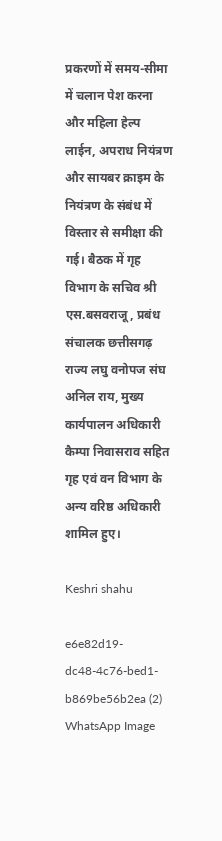प्रकरणों में समय-सीमा में चलान पेश करना और महिला हेल्प लाईन, अपराध नियंत्रण और सायबर क्राइम के नियंत्रण के संबंध में विस्तार से समीक्षा की गई। बैठक में गृह विभाग के सचिव श्री एस.बसवराजू, प्रबंध संचालक छत्तीसगढ़ राज्य लघु वनोपज संघ अनिल राय, मुख्य कार्यपालन अधिकारी कैम्पा निवासराव सहित गृह एवं वन विभाग के अन्य वरिष्ठ अधिकारी शामिल हुए।

Keshri shahu

e6e82d19-dc48-4c76-bed1-b869be56b2ea (2)
WhatsApp Image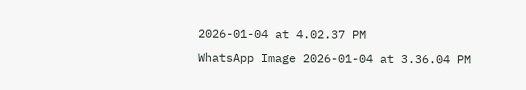2026-01-04 at 4.02.37 PM
WhatsApp Image 2026-01-04 at 3.36.04 PM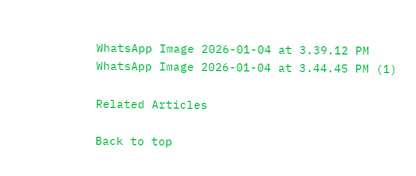WhatsApp Image 2026-01-04 at 3.39.12 PM
WhatsApp Image 2026-01-04 at 3.44.45 PM (1)

Related Articles

Back to top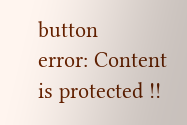button
error: Content is protected !!